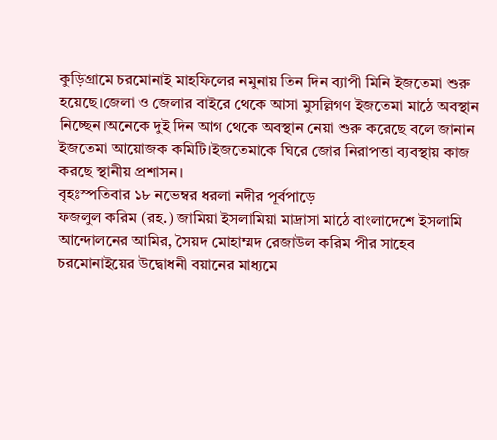কুড়িগ্রামে চরমোনাই মাহফিলের নমুনায় তিন দিন ব্যাপী মিনি ইজতেমা শুরু হয়েছে।জেলা ও জেলার বাইরে থেকে আসা মুসল্লিগণ ইজতেমা মাঠে অবস্থান নিচ্ছেন।অনেকে দুই দিন আগ থেকে অবস্থান নেয়া শুরু করেছে বলে জানান ইজতেমা আয়োজক কমিটি।ইজতেমাকে ঘিরে জোর নিরাপত্তা ব্যবস্থায় কাজ করছে স্থানীয় প্রশাসন।
বৃহঃস্পতিবার ১৮ নভেম্বর ধরলা নদীর পূর্বপাড়ে
ফজলুল করিম (রহ.) জামিয়া ইসলামিয়া মাদ্রাসা মাঠে বাংলাদেশে ইসলামি আন্দোলনের আমির, সৈয়দ মোহাম্মদ রেজাউল করিম পীর সাহেব চরমোনাইয়ের উদ্বোধনী বয়ানের মাধ্যমে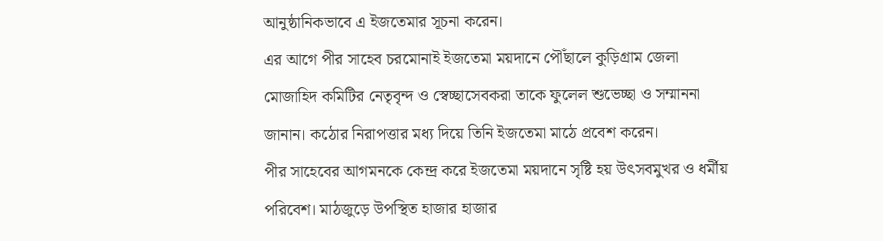আনুষ্ঠানিকভাবে এ ইজতেমার সূচনা করেন।
এর আগে পীর সাহেব চরমোনাই ইজতেমা ময়দানে পৌঁছালে কুড়িগ্রাম জেলা মোজাহিদ কমিটির নেতৃবৃন্দ ও স্বেচ্ছাসেবকরা তাকে ফুলেল শুভেচ্ছা ও সম্মাননা জানান। কঠোর নিরাপত্তার মধ্য দিয়ে তিনি ইজতেমা মাঠে প্রবেশ করেন।
পীর সাহেবের আগমনকে কেন্দ্র করে ইজতেমা ময়দানে সৃষ্টি হয় উৎসবমুখর ও ধর্মীয় পরিবেশ। মাঠজুড়ে উপস্থিত হাজার হাজার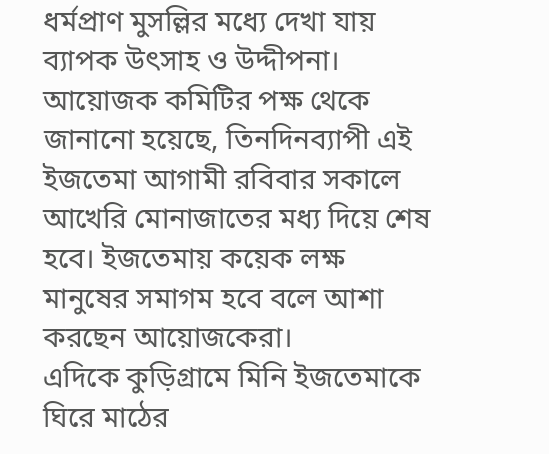ধর্মপ্রাণ মুসল্লির মধ্যে দেখা যায় ব্যাপক উৎসাহ ও উদ্দীপনা।
আয়োজক কমিটির পক্ষ থেকে জানানো হয়েছে, তিনদিনব্যাপী এই ইজতেমা আগামী রবিবার সকালে আখেরি মোনাজাতের মধ্য দিয়ে শেষ হবে। ইজতেমায় কয়েক লক্ষ মানুষের সমাগম হবে বলে আশা করছেন আয়োজকেরা।
এদিকে কুড়িগ্রামে মিনি ইজতেমাকে ঘিরে মাঠের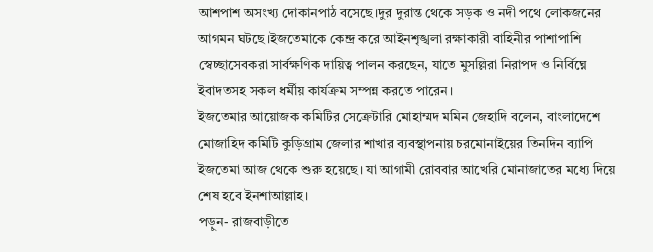আশপাশ অসংখ্য দোকানপাঠ বসেছে।দুর দুরান্ত থেকে সড়ক ও নদী পথে লোকজনের আগমন ঘটছে।ইজতেমাকে কেন্দ্র করে আইনশৃঙ্খলা রক্ষাকারী বাহিনীর পাশাপাশি স্বেচ্ছাসেবকরা সার্বক্ষণিক দায়িত্ব পালন করছেন, যাতে মুসল্লিরা নিরাপদ ও নির্বিঘ্নে ইবাদতসহ সকল ধর্মীয় কার্যক্রম সম্পন্ন করতে পারেন।
ইজতেমার আয়োজক কমিটির সেক্রেটারি মোহাম্মদ মমিন জেহাদি বলেন, বাংলাদেশে মোজাহিদ কমিটি কুড়িগ্রাম জেলার শাখার ব্যবস্থাপনায় চরমোনাইয়ের তিনদিন ব্যাপি ইজতেমা আজ থেকে শুরু হয়েছে। যা আগামী রোববার আখেরি মোনাজাতের মধ্যে দিয়ে শেষ হবে ইনশাআল্লাহ।
পড়ুন- রাজবাড়ীতে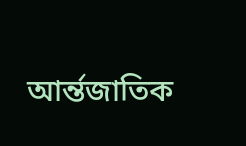আর্ন্তজাতিক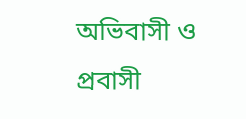অভিবাসী ও প্রবাসী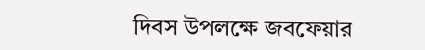দিবস উপলক্ষে জবফেয়ার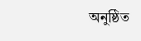অনুষ্ঠিত